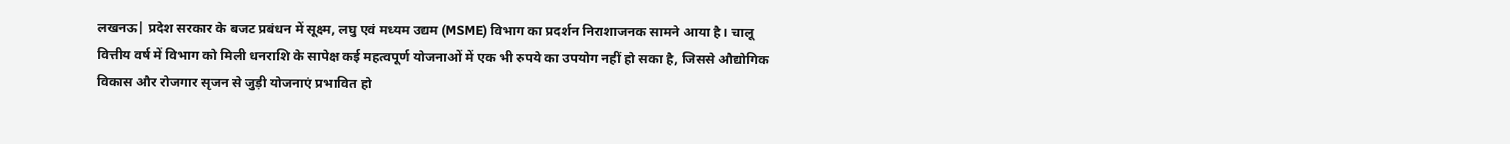लखनऊ| प्रदेश सरकार के बजट प्रबंधन में सूक्ष्म, लघु एवं मध्यम उद्यम (MSME) विभाग का प्रदर्शन निराशाजनक सामने आया है। चालू वित्तीय वर्ष में विभाग को मिली धनराशि के सापेक्ष कई महत्वपूर्ण योजनाओं में एक भी रुपये का उपयोग नहीं हो सका है, जिससे औद्योगिक विकास और रोजगार सृजन से जुड़ी योजनाएं प्रभावित हो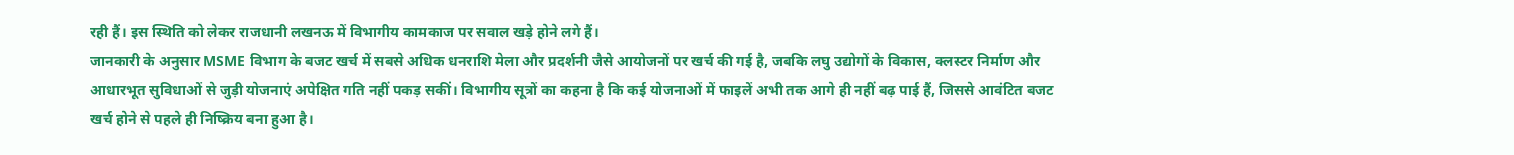रही हैं। इस स्थिति को लेकर राजधानी लखनऊ में विभागीय कामकाज पर सवाल खड़े होने लगे हैं।
जानकारी के अनुसार MSME विभाग के बजट खर्च में सबसे अधिक धनराशि मेला और प्रदर्शनी जैसे आयोजनों पर खर्च की गई है, जबकि लघु उद्योगों के विकास, क्लस्टर निर्माण और आधारभूत सुविधाओं से जुड़ी योजनाएं अपेक्षित गति नहीं पकड़ सकीं। विभागीय सूत्रों का कहना है कि कई योजनाओं में फाइलें अभी तक आगे ही नहीं बढ़ पाई हैं, जिससे आवंटित बजट खर्च होने से पहले ही निष्क्रिय बना हुआ है।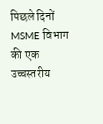पिछले दिनों MSME विभाग की एक उच्चस्तरीय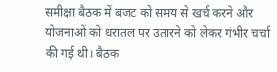समीक्षा बैठक में बजट को समय से खर्च करने और योजनाओं को धरातल पर उतारने को लेकर गंभीर चर्चा की गई थी। बैठक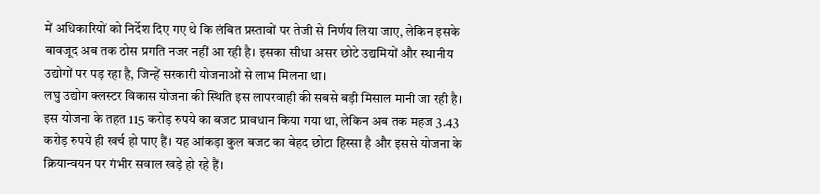में अधिकारियों को निर्देश दिए गए थे कि लंबित प्रस्तावों पर तेजी से निर्णय लिया जाए, लेकिन इसके बावजूद अब तक ठोस प्रगति नजर नहीं आ रही है। इसका सीधा असर छोटे उद्यमियों और स्थानीय उद्योगों पर पड़ रहा है, जिन्हें सरकारी योजनाओं से लाभ मिलना था।
लघु उद्योग क्लस्टर विकास योजना की स्थिति इस लापरवाही की सबसे बड़ी मिसाल मानी जा रही है। इस योजना के तहत 115 करोड़ रुपये का बजट प्रावधान किया गया था, लेकिन अब तक महज 3.43 करोड़ रुपये ही खर्च हो पाए हैं। यह आंकड़ा कुल बजट का बेहद छोटा हिस्सा है और इससे योजना के क्रियान्वयन पर गंभीर सवाल खड़े हो रहे हैं।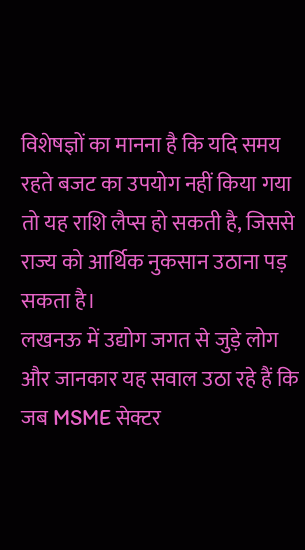विशेषज्ञों का मानना है कि यदि समय रहते बजट का उपयोग नहीं किया गया तो यह राशि लैप्स हो सकती है, जिससे राज्य को आर्थिक नुकसान उठाना पड़ सकता है।
लखनऊ में उद्योग जगत से जुड़े लोग और जानकार यह सवाल उठा रहे हैं कि जब MSME सेक्टर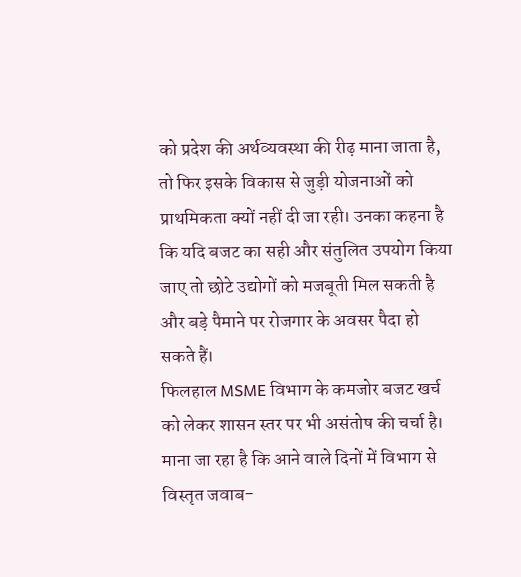को प्रदेश की अर्थव्यवस्था की रीढ़ माना जाता है, तो फिर इसके विकास से जुड़ी योजनाओं को प्राथमिकता क्यों नहीं दी जा रही। उनका कहना है कि यदि बजट का सही और संतुलित उपयोग किया जाए तो छोटे उद्योगों को मजबूती मिल सकती है और बड़े पैमाने पर रोजगार के अवसर पैदा हो सकते हैं।
फिलहाल MSME विभाग के कमजोर बजट खर्च को लेकर शासन स्तर पर भी असंतोष की चर्चा है। माना जा रहा है कि आने वाले दिनों में विभाग से विस्तृत जवाब-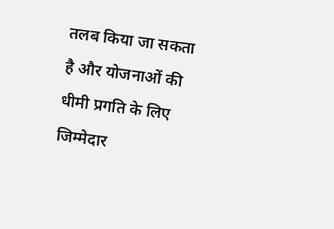तलब किया जा सकता है और योजनाओं की धीमी प्रगति के लिए जिम्मेदार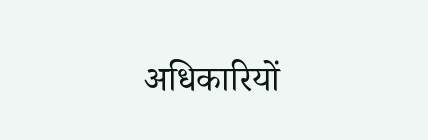अधिकारियों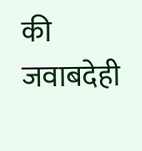की जवाबदेही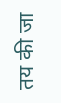तय की जा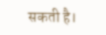सकती है।